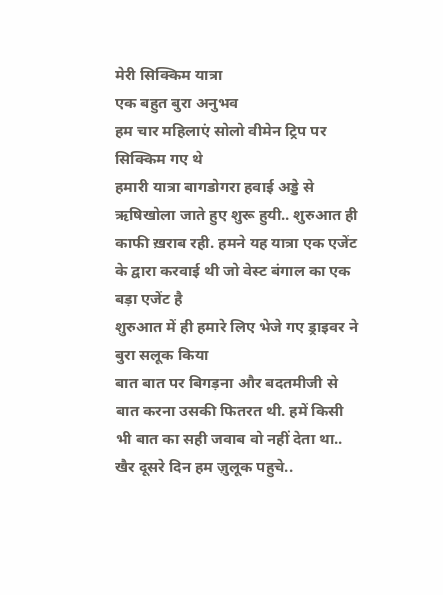मेरी सिक्किम यात्रा
एक बहुत बुरा अनुभव
हम चार महिलाएं सोलो वीमेन ट्रिप पर सिक्किम गए थे
हमारी यात्रा बागडोगरा हवाई अड्डे से ऋषिखोला जाते हुए शुरू हुयी.. शुरुआत ही काफी ख़राब रही. हमने यह यात्रा एक एजेंट के द्वारा करवाई थी जो वेस्ट बंगाल का एक बड़ा एजेंट है
शुरुआत में ही हमारे लिए भेजे गए ड्राइवर ने बुरा सलूक किया
बात बात पर बिगड़ना और बदतमीजी से बात करना उसकी फितरत थी. हमें किसी भी बात का सही जवाब वो नहीं देता था.. खैर दूसरे दिन हम ज़ुलूक पहुचे..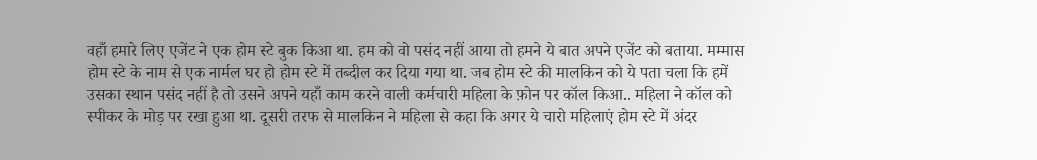वहाँ हमारे लिए एजेंट ने एक होम स्टे बुक किआ था. हम को वो पसंद नहीं आया तो हमने ये बात अपने एजेंट को बताया. मम्मास होम स्टे के नाम से एक नार्मल घर हो होम स्टे में तब्दील कर दिया गया था. जब होम स्टे की मालकिन को ये पता चला कि हमें उसका स्थान पसंद नहीं है तो उसने अपने यहाँ काम करने वाली कर्मचारी महिला के फ़ोन पर कॉल किआ.. महिला ने कॉल को स्पीकर के मोड़ पर रखा हुआ था. दूसरी तरफ से मालकिन ने महिला से कहा कि अगर ये चारो महिलाएं होम स्टे में अंदर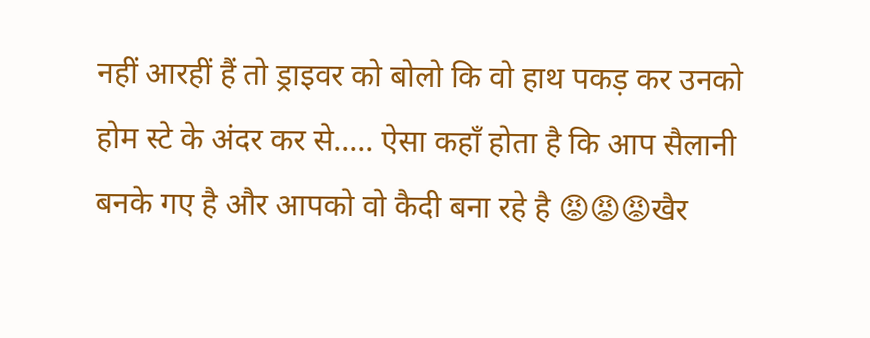नहीं आरहीं हैं तो ड्राइवर को बोलो कि वो हाथ पकड़ कर उनको होम स्टे के अंदर कर से..... ऐसा कहाँ होता है कि आप सैलानी बनके गए है और आपको वो कैदी बना रहे है 😡😡😡खैर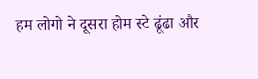हम लोगो ने दूसरा होम स्टे ढूंढा और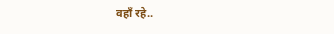वहाँ रहे..